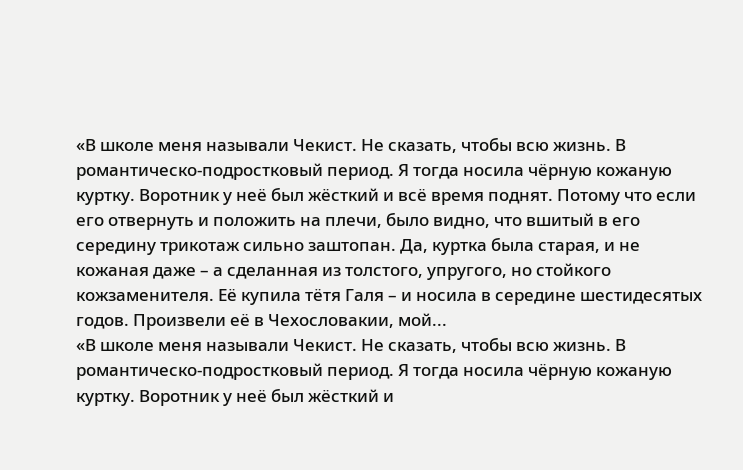«В школе меня называли Чекист. Не сказать, чтобы всю жизнь. В романтическо-подростковый период. Я тогда носила чёрную кожаную куртку. Воротник у неё был жёсткий и всё время поднят. Потому что если его отвернуть и положить на плечи, было видно, что вшитый в его середину трикотаж сильно заштопан. Да, куртка была старая, и не кожаная даже – а сделанная из толстого, упругого, но стойкого кожзаменителя. Её купила тётя Галя – и носила в середине шестидесятых годов. Произвели её в Чехословакии, мой...
«В школе меня называли Чекист. Не сказать, чтобы всю жизнь. В романтическо-подростковый период. Я тогда носила чёрную кожаную куртку. Воротник у неё был жёсткий и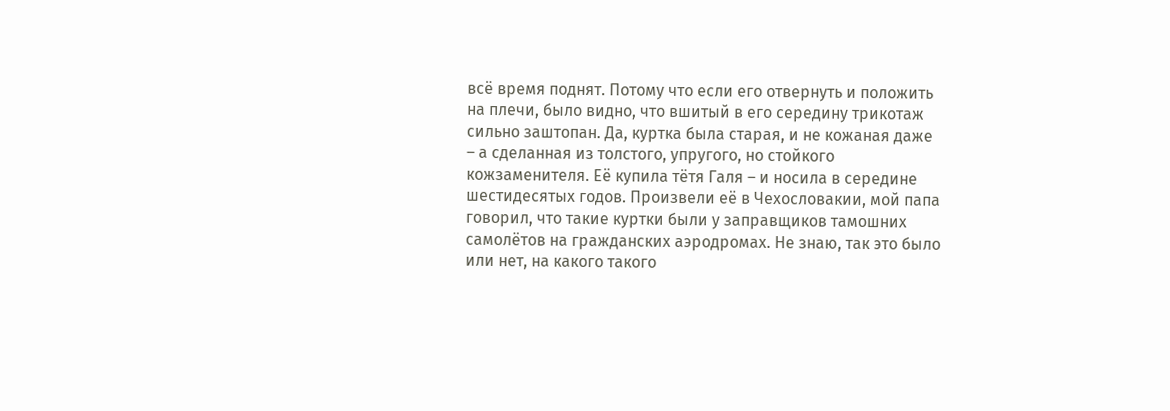всё время поднят. Потому что если его отвернуть и положить на плечи, было видно, что вшитый в его середину трикотаж сильно заштопан. Да, куртка была старая, и не кожаная даже – а сделанная из толстого, упругого, но стойкого кожзаменителя. Её купила тётя Галя – и носила в середине шестидесятых годов. Произвели её в Чехословакии, мой папа говорил, что такие куртки были у заправщиков тамошних самолётов на гражданских аэродромах. Не знаю, так это было или нет, на какого такого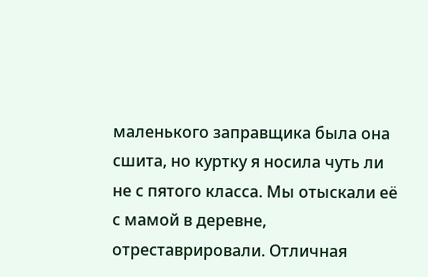маленького заправщика была она сшита, но куртку я носила чуть ли не с пятого класса. Мы отыскали её с мамой в деревне, отреставрировали. Отличная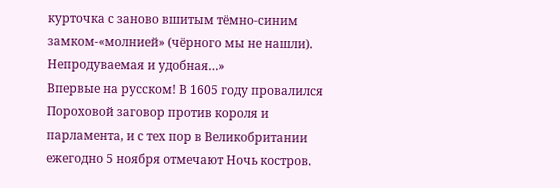курточка с заново вшитым тёмно-синим замком-«молнией» (чёрного мы не нашли). Непродуваемая и удобная…»
Впервые на русском! В 1605 году провалился Пороховой заговор против короля и парламента, и с тех пор в Великобритании ежегодно 5 ноября отмечают Ночь костров.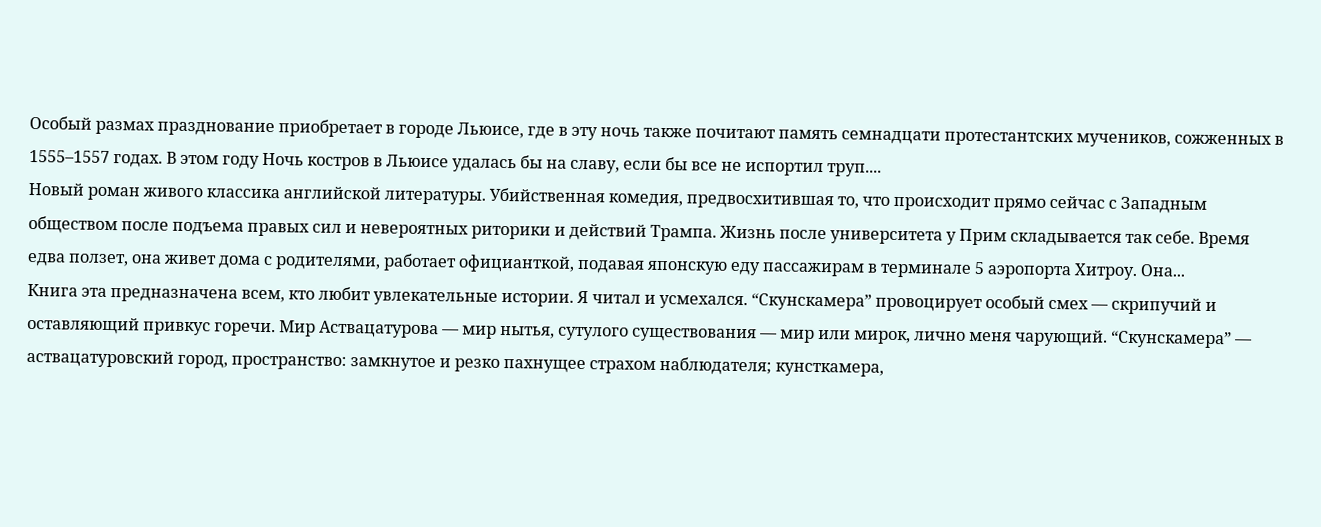Особый размах празднование приобретает в городе Льюисе, где в эту ночь также почитают память семнадцати протестантских мучеников, сожженных в 1555–1557 годах. В этом году Ночь костров в Льюисе удалась бы на славу, если бы все не испортил труп....
Новый роман живого классика английской литературы. Убийственная комедия, предвосхитившая то, что происходит прямо сейчас с Западным обществом после подъема правых сил и невероятных риторики и действий Трампа. Жизнь после университета у Прим складывается так себе. Время едва ползет, она живет дома с родителями, работает официанткой, подавая японскую еду пассажирам в терминале 5 аэропорта Хитроу. Она...
Книга эта предназначена всем, кто любит увлекательные истории. Я читал и усмехался. “Скунскамера” провоцирует особый смех — скрипучий и оставляющий привкус горечи. Мир Аствацатурова — мир нытья, сутулого существования — мир или мирок, лично меня чарующий. “Скунскамера” — аствацатуровский город, пространство: замкнутое и резко пахнущее страхом наблюдателя; кунсткамера,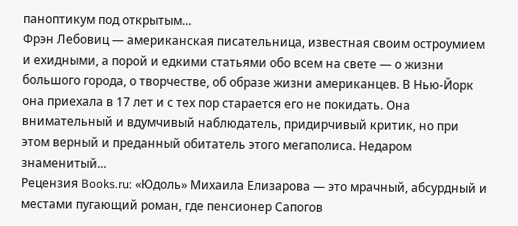паноптикум под открытым...
Фрэн Лебовиц — американская писательница, известная своим остроумием и ехидными, а порой и едкими статьями обо всем на свете — о жизни большого города, о творчестве, об образе жизни американцев. В Нью-Йорк она приехала в 17 лет и с тех пор старается его не покидать. Она внимательный и вдумчивый наблюдатель, придирчивый критик, но при этом верный и преданный обитатель этого мегаполиса. Недаром знаменитый...
Рецензия Books.ru: «Юдоль» Михаила Елизарова — это мрачный, абсурдный и местами пугающий роман, где пенсионер Сапогов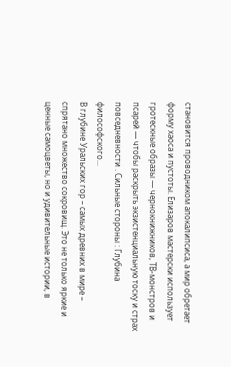становится проводником апокалипсиса, а мир обретает форму хаоса и пустоты. Елизаров мастерски использует гротескные образы — чернокнижников, ТВ-монстров и псарей — чтобы раскрыть экзистенциальную тоску и страх повседневности . Сильные стороны : Глубина философского...
В глубине Уральских гор – самых древних в мире – спрятано множество сокровищ. Это не только яркие и ценные самоцветы, но и удивительные истории, в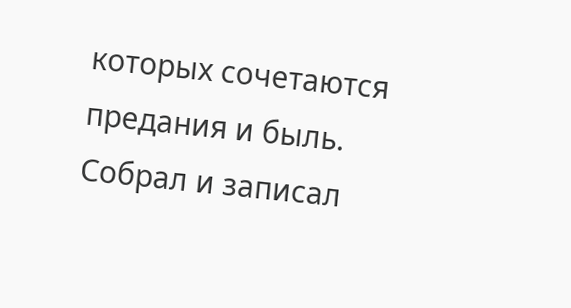которых сочетаются предания и быль. Собрал и записал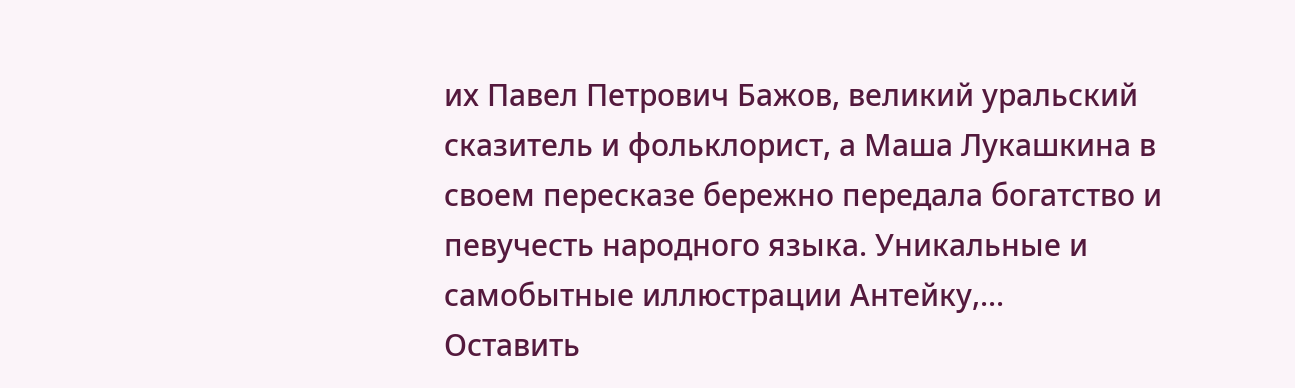их Павел Петрович Бажов, великий уральский сказитель и фольклорист, а Маша Лукашкина в своем пересказе бережно передала богатство и певучесть народного языка. Уникальные и самобытные иллюстрации Антейку,...
Оставить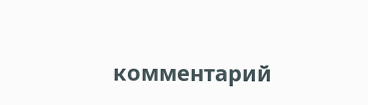комментарий